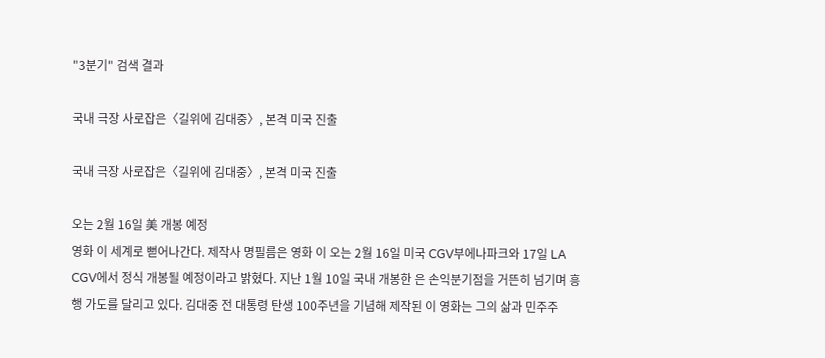"3분기" 검색 결과

국내 극장 사로잡은〈길위에 김대중〉, 본격 미국 진출

국내 극장 사로잡은〈길위에 김대중〉, 본격 미국 진출

오는 2월 16일 美 개봉 예정
영화 이 세계로 뻗어나간다. 제작사 명필름은 영화 이 오는 2월 16일 미국 CGV부에나파크와 17일 LA CGV에서 정식 개봉될 예정이라고 밝혔다. 지난 1월 10일 국내 개봉한 은 손익분기점을 거뜬히 넘기며 흥행 가도를 달리고 있다. 김대중 전 대통령 탄생 100주년을 기념해 제작된 이 영화는 그의 삶과 민주주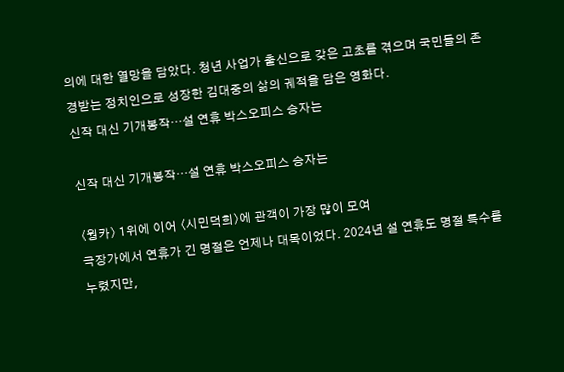의에 대한 열망을 담았다. 청년 사업가 출신으로 갖은 고초를 겪으며 국민들의 존경받는 정치인으로 성장한 김대중의 삶의 궤적을 담은 영화다.
신작 대신 기개봉작…설 연휴 박스오피스 승자는

신작 대신 기개봉작…설 연휴 박스오피스 승자는

〈웡카〉 1위에 이어 〈시민덕희〉에 관객이 가장 많이 모여
극장가에서 연휴가 긴 명절은 언제나 대목이었다. 2024년 설 연휴도 명절 특수를 누렸지만,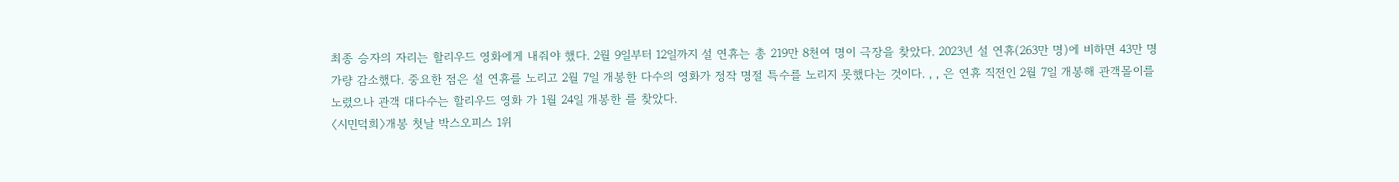최종 승자의 자리는 할리우드 영화에게 내줘야 했다. 2월 9일부터 12일까지 설 연휴는 총 219만 8천여 명이 극장을 찾았다. 2023년 설 연휴(263만 명)에 비하면 43만 명가량 감소했다. 중요한 점은 설 연휴를 노리고 2월 7일 개봉한 다수의 영화가 정작 명절 특수를 노리지 못했다는 것이다. , , 은 연휴 직전인 2월 7일 개봉해 관객몰이를 노렸으나 관객 대다수는 할리우드 영화 가 1월 24일 개봉한 를 찾았다.
〈시민덕희〉개봉 첫날 박스오피스 1위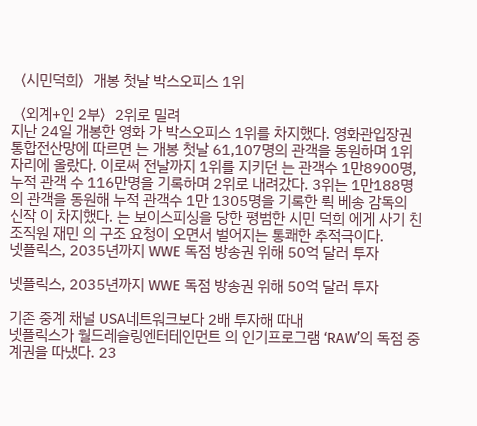〈시민덕희〉개봉 첫날 박스오피스 1위

〈외계+인 2부〉2위로 밀려
지난 24일 개봉한 영화 가 박스오피스 1위를 차지했다. 영화관입장권통합전산망에 따르면 는 개봉 첫날 61,107명의 관객을 동원하며 1위 자리에 올랐다. 이로써 전날까지 1위를 지키던 는 관객수 1만8900명, 누적 관객 수 116만명을 기록하며 2위로 내려갔다. 3위는 1만188명의 관객을 동원해 누적 관객수 1만 1305명을 기록한 뤽 베송 감독의 신작 이 차지했다. 는 보이스피싱을 당한 평범한 시민 덕희 에게 사기 친 조직원 재민 의 구조 요청이 오면서 벌어지는 통쾌한 추적극이다.
넷플릭스, 2035년까지 WWE 독점 방송권 위해 50억 달러 투자

넷플릭스, 2035년까지 WWE 독점 방송권 위해 50억 달러 투자

기존 중계 채널 USA네트워크보다 2배 투자해 따내
넷플릭스가 월드레슬링엔터테인먼트 의 인기프로그램 ‘RAW’의 독점 중계권을 따냈다. 23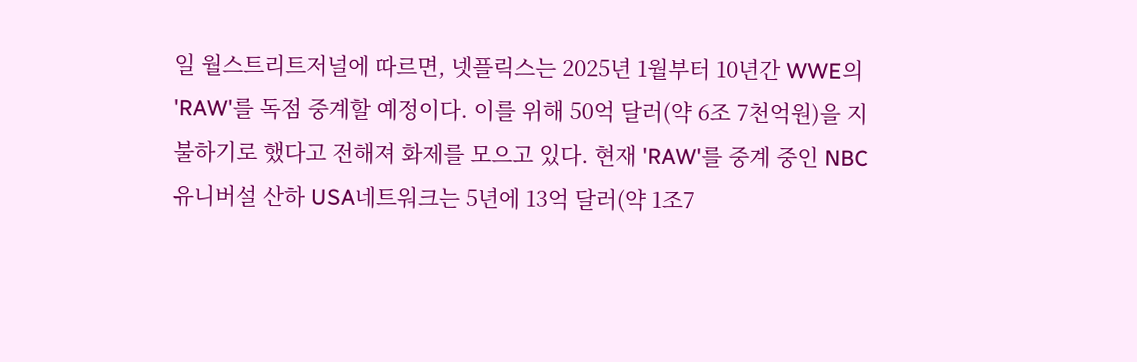일 월스트리트저널에 따르면, 넷플릭스는 2025년 1월부터 10년간 WWE의 'RAW'를 독점 중계할 예정이다. 이를 위해 50억 달러(약 6조 7천억원)을 지불하기로 했다고 전해져 화제를 모으고 있다. 현재 'RAW'를 중계 중인 NBC유니버설 산하 USA네트워크는 5년에 13억 달러(약 1조7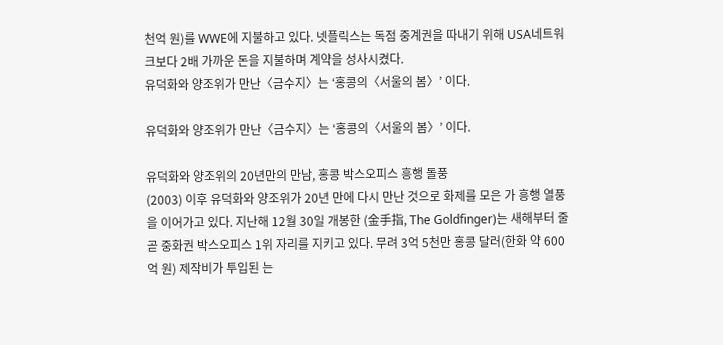천억 원)를 WWE에 지불하고 있다. 넷플릭스는 독점 중계권을 따내기 위해 USA네트워크보다 2배 가까운 돈을 지불하며 계약을 성사시켰다.
유덕화와 양조위가 만난〈금수지〉는 ‘홍콩의〈서울의 봄〉’ 이다.

유덕화와 양조위가 만난〈금수지〉는 ‘홍콩의〈서울의 봄〉’ 이다.

유덕화와 양조위의 20년만의 만남, 홍콩 박스오피스 흥행 돌풍
(2003) 이후 유덕화와 양조위가 20년 만에 다시 만난 것으로 화제를 모은 가 흥행 열풍을 이어가고 있다. 지난해 12월 30일 개봉한 (金手指, The Goldfinger)는 새해부터 줄곧 중화권 박스오피스 1위 자리를 지키고 있다. 무려 3억 5천만 홍콩 달러(한화 약 600억 원) 제작비가 투입된 는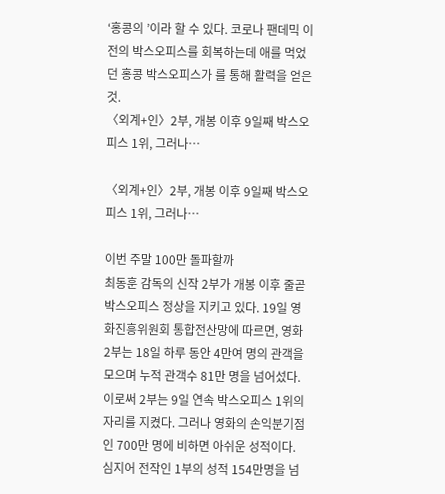‘홍콩의 ’이라 할 수 있다. 코로나 팬데믹 이전의 박스오피스를 회복하는데 애를 먹었던 홍콩 박스오피스가 를 통해 활력을 얻은 것.
〈외계+인〉2부, 개봉 이후 9일째 박스오피스 1위, 그러나…

〈외계+인〉2부, 개봉 이후 9일째 박스오피스 1위, 그러나…

이번 주말 100만 돌파할까
최동훈 감독의 신작 2부가 개봉 이후 줄곧 박스오피스 정상을 지키고 있다. 19일 영화진흥위원회 통합전산망에 따르면, 영화 2부는 18일 하루 동안 4만여 명의 관객을 모으며 누적 관객수 81만 명을 넘어섰다. 이로써 2부는 9일 연속 박스오피스 1위의 자리를 지켰다. 그러나 영화의 손익분기점인 700만 명에 비하면 아쉬운 성적이다. 심지어 전작인 1부의 성적 154만명을 넘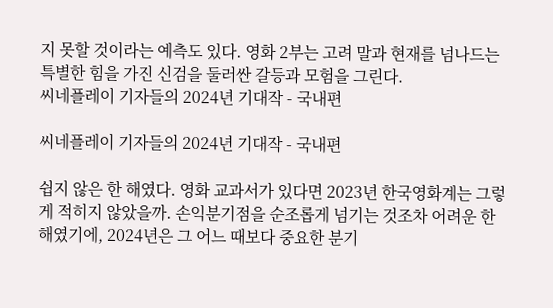지 못할 것이라는 예측도 있다. 영화 2부는 고려 말과 현재를 넘나드는 특별한 힘을 가진 신검을 둘러싼 갈등과 모험을 그린다.
씨네플레이 기자들의 2024년 기대작 - 국내편

씨네플레이 기자들의 2024년 기대작 - 국내편

쉽지 않은 한 해였다. 영화 교과서가 있다면 2023년 한국영화계는 그렇게 적히지 않았을까. 손익분기점을 순조롭게 넘기는 것조차 어려운 한 해였기에, 2024년은 그 어느 때보다 중요한 분기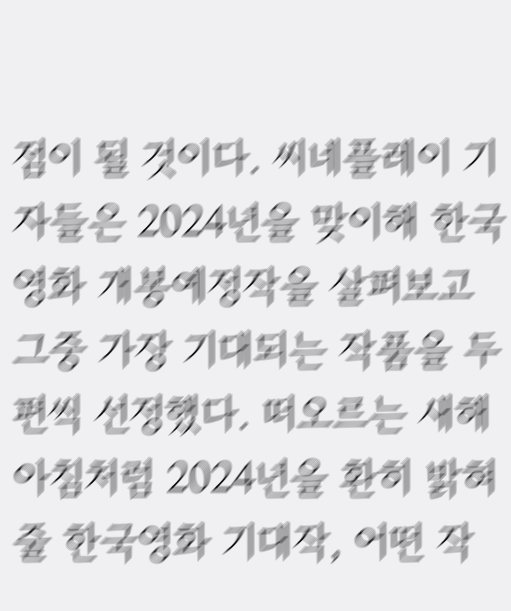점이 될 것이다. 씨네플레이 기자들은 2024년을 맞이해 한국영화 개봉예정작을 살펴보고 그중 가장 기대되는 작품을 두 편씩 선정했다. 떠오르는 새해 아침처럼 2024년을 환히 밝혀줄 한국영화 기대작, 어떤 작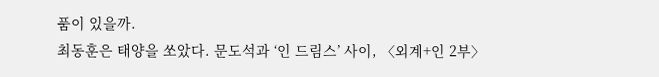품이 있을까.
최동훈은 태양을 쏘았다. 문도석과 ‘인 드림스’ 사이, 〈외계+인 2부〉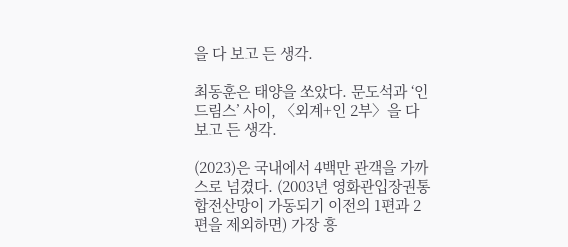을 다 보고 든 생각.

최동훈은 태양을 쏘았다. 문도석과 ‘인 드림스’ 사이, 〈외계+인 2부〉을 다 보고 든 생각.

(2023)은 국내에서 4백만 관객을 가까스로 넘겼다. (2003년 영화관입장권통합전산망이 가동되기 이전의 1편과 2편을 제외하면) 가장 흥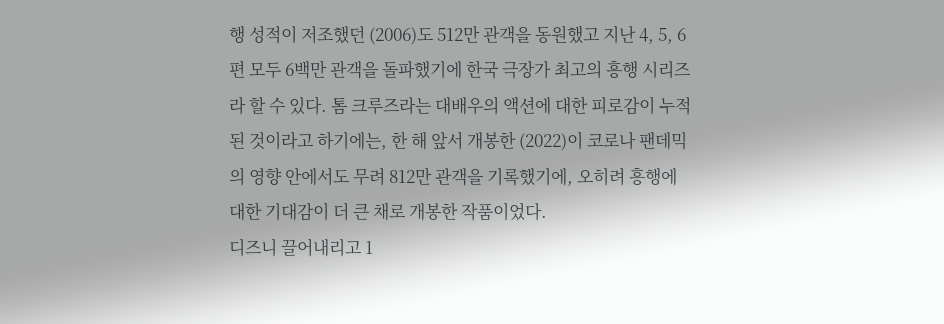행 성적이 저조했던 (2006)도 512만 관객을 동원했고 지난 4, 5, 6편 모두 6백만 관객을 돌파했기에 한국 극장가 최고의 흥행 시리즈라 할 수 있다. 톰 크루즈라는 대배우의 액션에 대한 피로감이 누적된 것이라고 하기에는, 한 해 앞서 개봉한 (2022)이 코로나 팬데믹의 영향 안에서도 무려 812만 관객을 기록했기에, 오히려 흥행에 대한 기대감이 더 큰 채로 개봉한 작품이었다.
디즈니 끌어내리고 1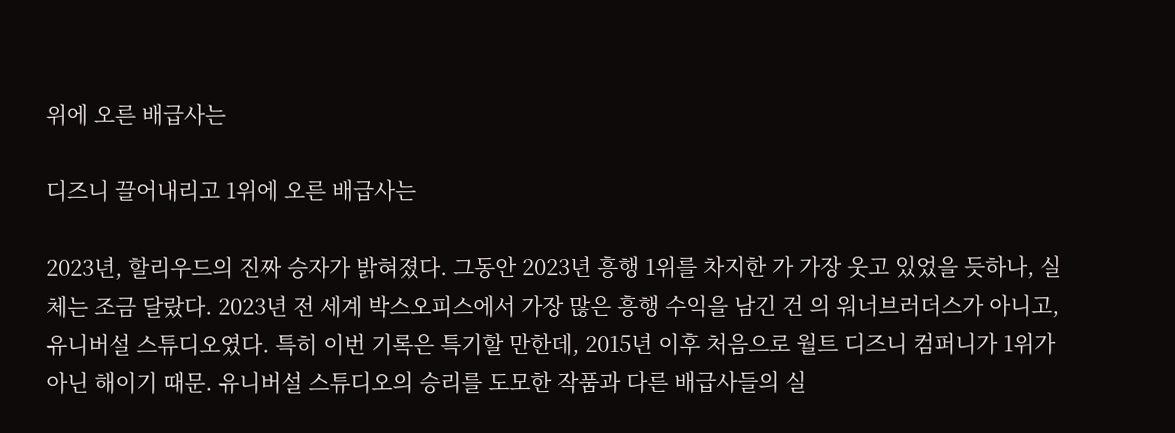위에 오른 배급사는

디즈니 끌어내리고 1위에 오른 배급사는

2023년, 할리우드의 진짜 승자가 밝혀졌다. 그동안 2023년 흥행 1위를 차지한 가 가장 웃고 있었을 듯하나, 실체는 조금 달랐다. 2023년 전 세계 박스오피스에서 가장 많은 흥행 수익을 남긴 건 의 워너브러더스가 아니고, 유니버설 스튜디오였다. 특히 이번 기록은 특기할 만한데, 2015년 이후 처음으로 월트 디즈니 컴퍼니가 1위가 아닌 해이기 때문. 유니버설 스튜디오의 승리를 도모한 작품과 다른 배급사들의 실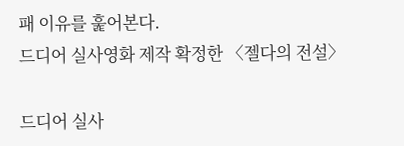패 이유를 훑어본다.
드디어 실사영화 제작 확정한 〈젤다의 전설〉

드디어 실사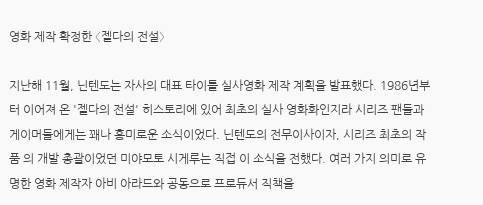영화 제작 확정한 〈젤다의 전설〉

지난해 11월, 닌텐도는 자사의 대표 타이틀 실사영화 제작 계획을 발표했다. 1986년부터 이어져 온 '젤다의 전설' 히스토리에 있어 최초의 실사 영화화인지라 시리즈 팬들과 게이머들에게는 꽤나 흥미로운 소식이었다. 닌텐도의 전무이사이자, 시리즈 최초의 작품 의 개발 총괄이었던 미야모토 시게루는 직접 이 소식을 전했다. 여러 가지 의미로 유명한 영화 제작자 아비 아라드와 공동으로 프로듀서 직책을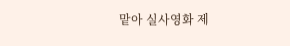맡아 실사영화 제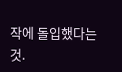작에 돌입했다는 것.